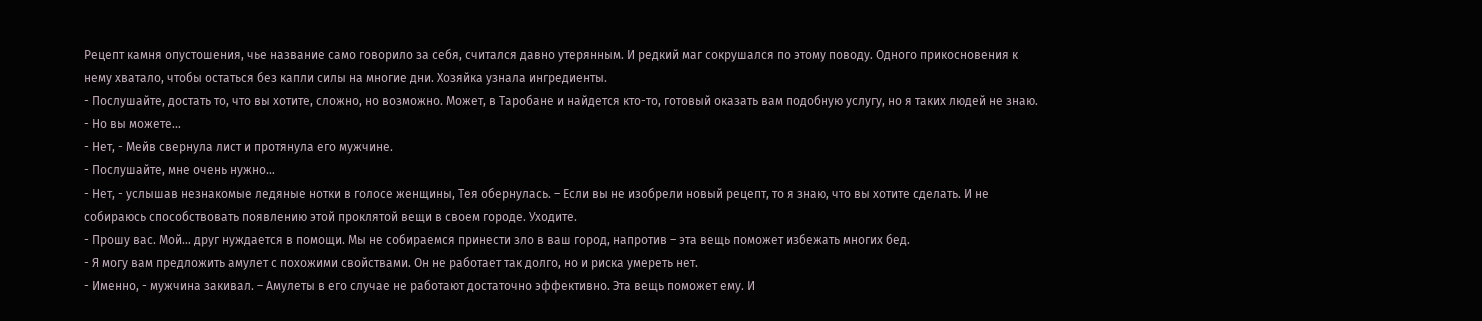Рецепт камня опустошения, чье название само говорило за себя, считался давно утерянным. И редкий маг сокрушался по этому поводу. Одного прикосновения к нему хватало, чтобы остаться без капли силы на многие дни. Хозяйка узнала ингредиенты.
- Послушайте, достать то, что вы хотите, сложно, но возможно. Может, в Таробане и найдется кто-то, готовый оказать вам подобную услугу, но я таких людей не знаю.
- Но вы можете…
- Нет, - Мейв свернула лист и протянула его мужчине.
- Послушайте, мне очень нужно…
- Нет, - услышав незнакомые ледяные нотки в голосе женщины, Тея обернулась. – Если вы не изобрели новый рецепт, то я знаю, что вы хотите сделать. И не собираюсь способствовать появлению этой проклятой вещи в своем городе. Уходите.
- Прошу вас. Мой… друг нуждается в помощи. Мы не собираемся принести зло в ваш город, напротив – эта вещь поможет избежать многих бед.
- Я могу вам предложить амулет с похожими свойствами. Он не работает так долго, но и риска умереть нет.
- Именно, - мужчина закивал. – Амулеты в его случае не работают достаточно эффективно. Эта вещь поможет ему. И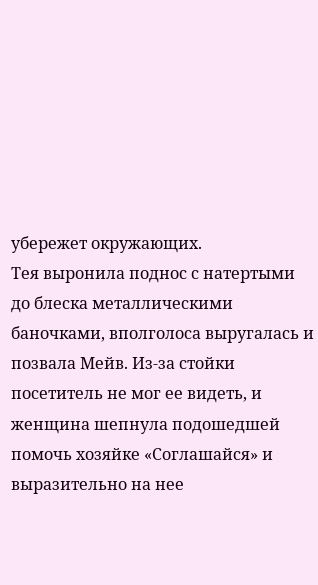убережет окружающих.
Тея выронила поднос с натертыми до блеска металлическими баночками, вполголоса выругалась и позвала Мейв. Из-за стойки посетитель не мог ее видеть, и женщина шепнула подошедшей помочь хозяйке «Соглашайся» и выразительно на нее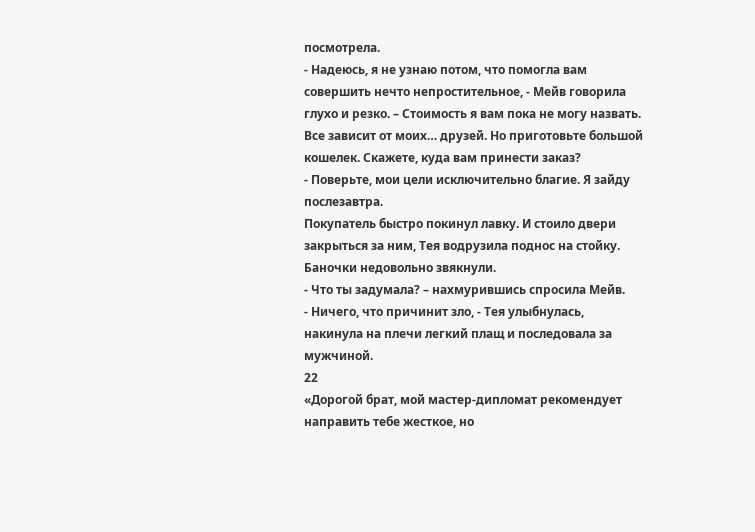посмотрела.
- Надеюсь, я не узнаю потом, что помогла вам совершить нечто непростительное, - Мейв говорила глухо и резко. – Стоимость я вам пока не могу назвать. Все зависит от моих… друзей. Но приготовьте большой кошелек. Скажете, куда вам принести заказ?
- Поверьте, мои цели исключительно благие. Я зайду послезавтра.
Покупатель быстро покинул лавку. И стоило двери закрыться за ним, Тея водрузила поднос на стойку. Баночки недовольно звякнули.
- Что ты задумала? – нахмурившись спросила Мейв.
- Ничего, что причинит зло, - Тея улыбнулась, накинула на плечи легкий плащ и последовала за мужчиной.
22
«Дорогой брат, мой мастер-дипломат рекомендует направить тебе жесткое, но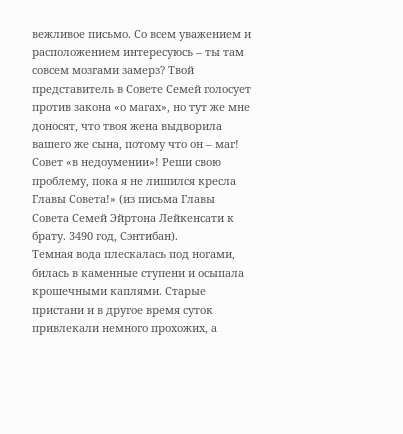вежливое письмо. Со всем уважением и расположением интересуюсь – ты там совсем мозгами замерз? Твой представитель в Совете Семей голосует против закона «о магах», но тут же мне доносят, что твоя жена выдворила вашего же сына, потому что он – маг! Совет «в недоумении»! Реши свою проблему, пока я не лишился кресла Главы Совета!» (из письма Главы Совета Семей Эйртона Лейкенсати к брату. 3490 год, Сэнтибан).
Темная вода плескалась под ногами, билась в каменные ступени и осыпала крошечными каплями. Старые пристани и в другое время суток привлекали немного прохожих, а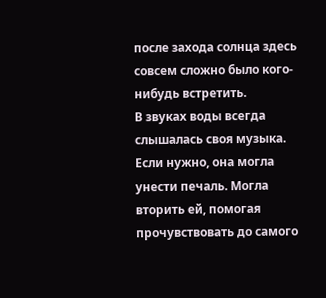после захода солнца здесь совсем сложно было кого-нибудь встретить.
В звуках воды всегда слышалась своя музыка. Если нужно, она могла унести печаль. Могла вторить ей, помогая прочувствовать до самого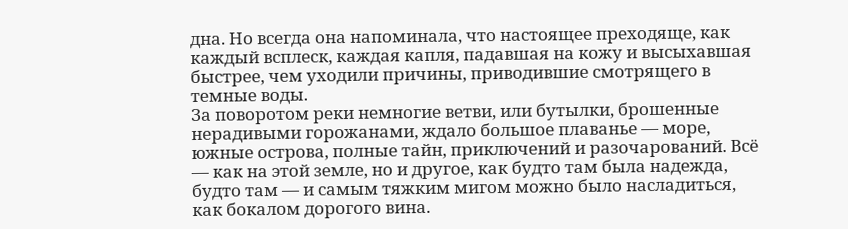дна. Но всегда она напоминала, что настоящее преходяще, как каждый всплеск, каждая капля, падавшая на кожу и высыхавшая быстрее, чем уходили причины, приводившие смотрящего в темные воды.
За поворотом реки немногие ветви, или бутылки, брошенные нерадивыми горожанами, ждало большое плаванье — море, южные острова, полные тайн, приключений и разочарований. Всё — как на этой земле, но и другое, как будто там была надежда, будто там — и самым тяжким мигом можно было насладиться, как бокалом дорогого вина.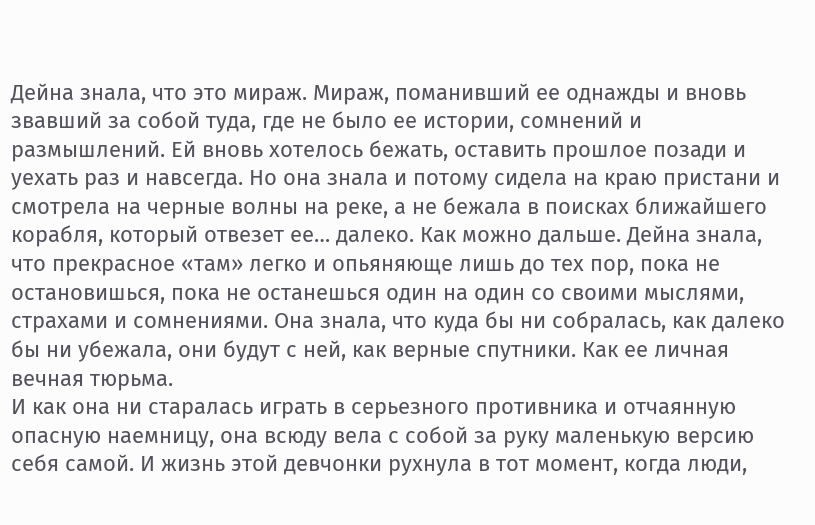Дейна знала, что это мираж. Мираж, поманивший ее однажды и вновь звавший за собой туда, где не было ее истории, сомнений и размышлений. Ей вновь хотелось бежать, оставить прошлое позади и уехать раз и навсегда. Но она знала и потому сидела на краю пристани и смотрела на черные волны на реке, а не бежала в поисках ближайшего корабля, который отвезет ее… далеко. Как можно дальше. Дейна знала, что прекрасное «там» легко и опьяняюще лишь до тех пор, пока не остановишься, пока не останешься один на один со своими мыслями, страхами и сомнениями. Она знала, что куда бы ни собралась, как далеко бы ни убежала, они будут с ней, как верные спутники. Как ее личная вечная тюрьма.
И как она ни старалась играть в серьезного противника и отчаянную опасную наемницу, она всюду вела с собой за руку маленькую версию себя самой. И жизнь этой девчонки рухнула в тот момент, когда люди,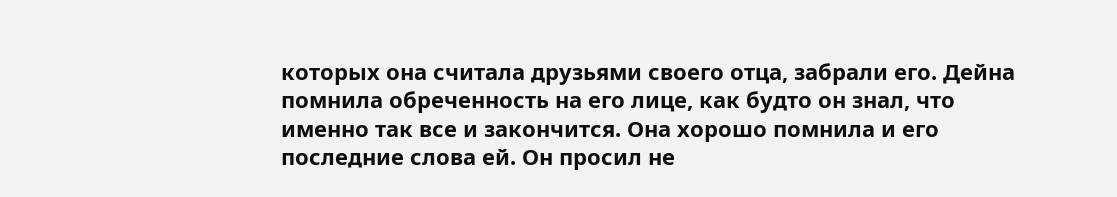которых она считала друзьями своего отца, забрали его. Дейна помнила обреченность на его лице, как будто он знал, что именно так все и закончится. Она хорошо помнила и его последние слова ей. Он просил не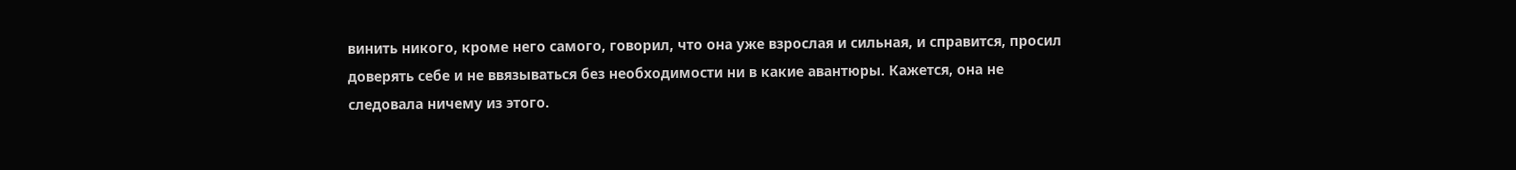винить никого, кроме него самого, говорил, что она уже взрослая и сильная, и справится, просил доверять себе и не ввязываться без необходимости ни в какие авантюры. Кажется, она не следовала ничему из этого.